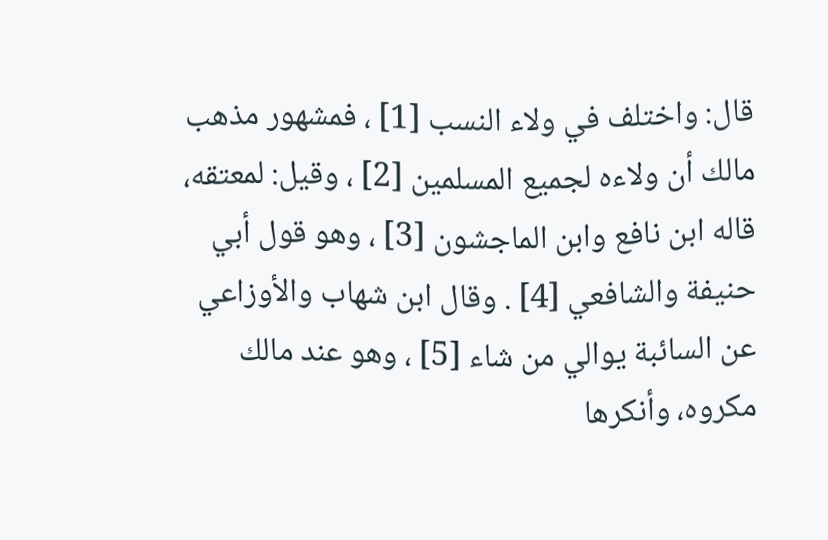قال: واختلف في ولاء النسب [1] ، فمشهور مذهب مالك أن ولاءه لجميع المسلمين [2] ، وقيل: لمعتقه، قاله ابن نافع وابن الماجشون [3] ، وهو قول أبي حنيفة والشافعي [4] . وقال ابن شهاب والأوزاعي عن السائبة يوالي من شاء [5] ، وهو عند مالك مكروه، وأنكرها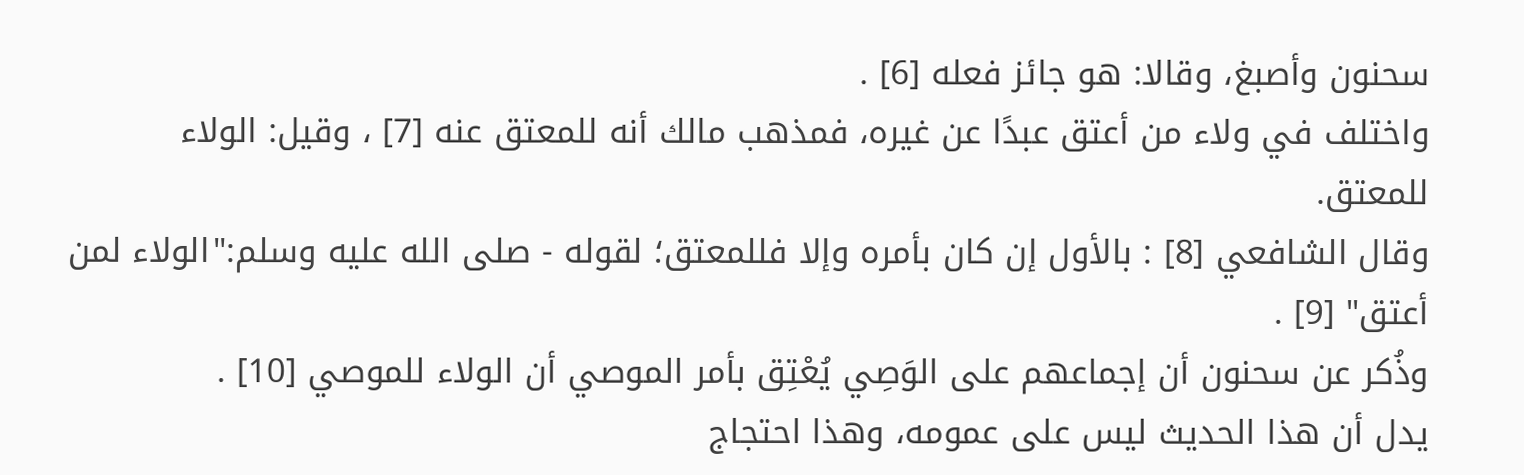سحنون وأصبغ، وقالا: هو جائز فعله [6] .
واختلف في ولاء من أعتق عبدًا عن غيره، فمذهب مالك أنه للمعتق عنه [7] ، وقيل: الولاء للمعتق.
وقال الشافعي [8] : بالأول إن كان بأمره وإلا فللمعتق؛ لقوله - صلى الله عليه وسلم:"الولاء لمن أعتق" [9] .
وذُكر عن سحنون أن إجماعهم على الوَصِي يُعْتِق بأمر الموصي أن الولاء للموصي [10] .
يدل أن هذا الحديث ليس على عمومه، وهذا احتجاج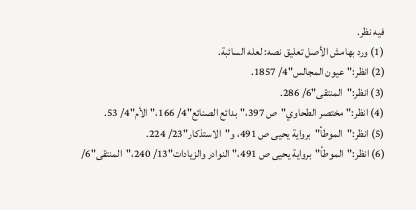فيه نظر.
(1) ورد بهامش الأصل تعليق نصه: لعله السائبة.
(2) انظر:"عيون المجالس"4/ 1857.
(3) انظر:"المنتقى"6/ 286.
(4) انظر:"مختصر الطحاوي"ص 397،"بدائع الصنائع"4/ 166،"الأم"4/ 53.
(5) انظر:"الموطأ"برواية يحيى ص 491، و"الاستذكار"23/ 224.
(6) انظر:"الموطأ"برواية يحيى ص 491،"النوادر والزيادات"13/ 240،"المنتقى"6/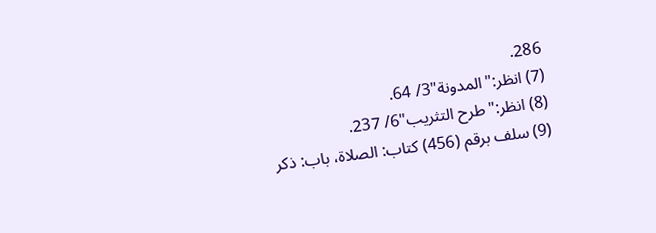286.
(7) انظر:"المدونة"3/ 64.
(8) انظر:"طرح التثريب"6/ 237.
(9) سلف برقم (456) كتاب: الصلاة، باب: ذكر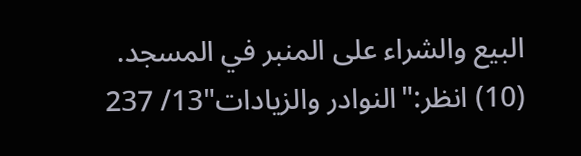البيع والشراء على المنبر في المسجد.
(10) انظر:"النوادر والزيادات"13/ 237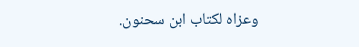وعزاه لكتاب ابن سحنون.